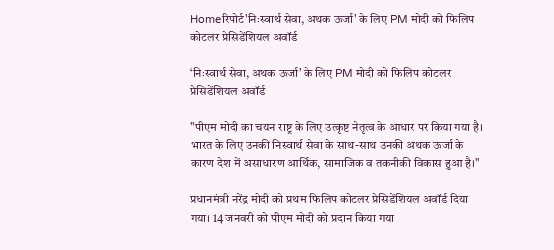Homeरिपोर्ट'निःस्वार्थ सेवा, अथक ऊर्जा' के लिए PM मोदी को फिलिप कोटलर प्रेसिडेंशियल अवॉर्ड

‘निःस्वार्थ सेवा, अथक ऊर्जा’ के लिए PM मोदी को फिलिप कोटलर प्रेसिडेंशियल अवॉर्ड

"पीएम मोदी का चयन राष्ट्र के लिए उत्कृष्ट नेतृत्व के आधार पर किया गया है। भारत के लिए उनकी निस्वार्थ सेवा के साथ-साथ उनकी अथक ऊर्जा के कारण देश में असाधारण आर्थिक, सामाजिक व तकनीकी विकास हुआ है।"

प्रधानमंत्री नरेंद्र मोदी को प्रथम फिलिप कोटलर प्रेसिडेंशियल अवॉर्ड दिया गया। 14 जनवरी को पीएम मोदी को प्रदान किया गया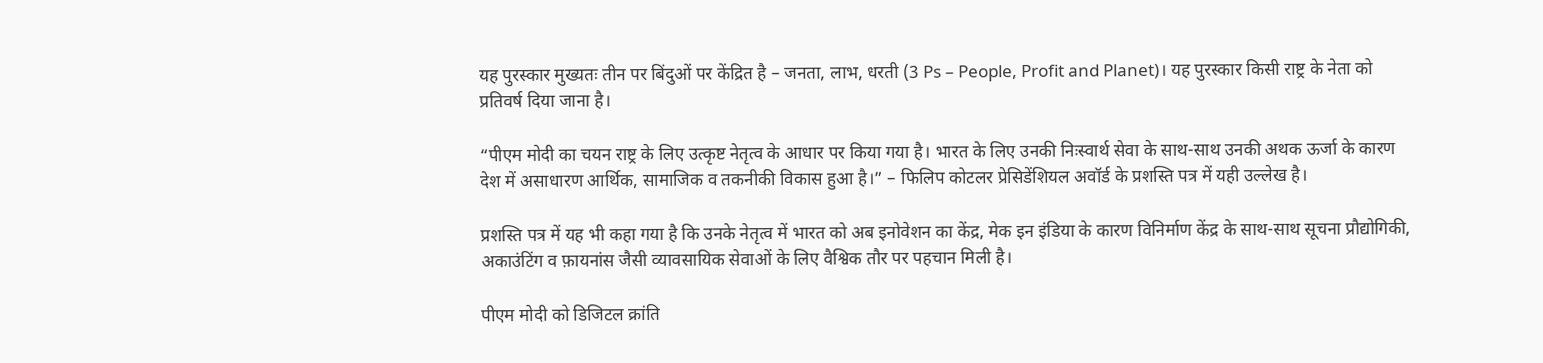यह पुरस्कार मुख्यतः तीन पर बिंदुओं पर केंद्रित है – जनता, लाभ, धरती (3 Ps – People, Profit and Planet)। यह पुरस्कार किसी राष्ट्र के नेता को प्रतिवर्ष दिया जाना है।

“पीएम मोदी का चयन राष्ट्र के लिए उत्कृष्ट नेतृत्व के आधार पर किया गया है। भारत के लिए उनकी निःस्वार्थ सेवा के साथ-साथ उनकी अथक ऊर्जा के कारण देश में असाधारण आर्थिक, सामाजिक व तकनीकी विकास हुआ है।” – फिलिप कोटलर प्रेसिडेंशियल अवॉर्ड के प्रशस्ति पत्र में यही उल्लेख है।

प्रशस्ति पत्र में यह भी कहा गया है कि उनके नेतृत्व में भारत को अब इनोवेशन का केंद्र, मेक इन इंडिया के कारण विनिर्माण केंद्र के साथ-साथ सूचना प्रौद्योगिकी, अकाउंटिंग व फ़ायनांस जैसी व्यावसायिक सेवाओं के लिए वैश्विक तौर पर पहचान मिली है।

पीएम मोदी को डिजिटल क्रांति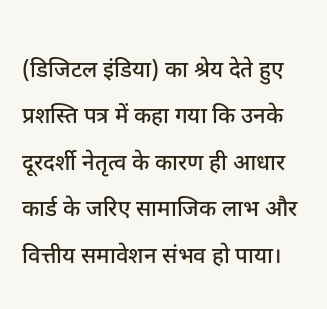(डिजिटल इंडिया) का श्रेय देते हुए प्रशस्ति पत्र में कहा गया कि उनके दूरदर्शी नेतृत्व के कारण ही आधार कार्ड के जरिए सामाजिक लाभ और वित्तीय समावेशन संभव हो पाया।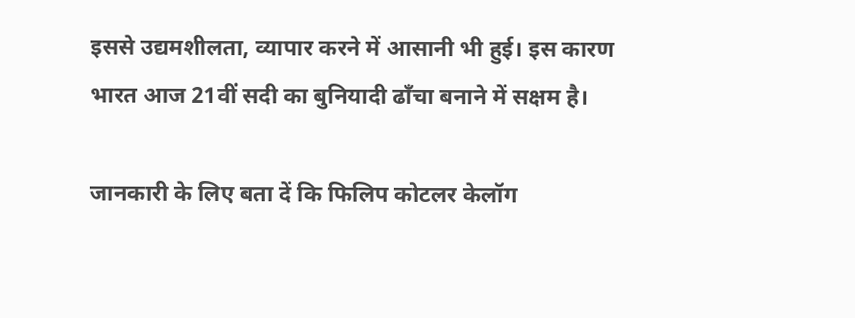इससे उद्यमशीलता, व्यापार करने में आसानी भी हुई। इस कारण भारत आज 21वीं सदी का बुनियादी ढाँचा बनाने में सक्षम है।

जानकारी के लिए बता दें कि फिलिप कोटलर केलॉग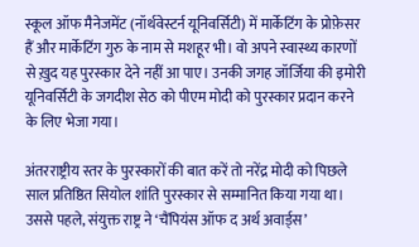स्कूल ऑफ मैनेजमेंट (नॉर्थवेस्टर्न यूनिवर्सिटी) में मार्केटिंग के प्रोफ़ेसर हैं और मार्केटिंग गुरु के नाम से मशहूर भी। वो अपने स्वास्थ्य कारणों से ख़ुद यह पुरस्कार देने नहीं आ पाए। उनकी जगह जॉर्जिया की इमोरी यूनिवर्सिटी के जगदीश सेठ को पीएम मोदी को पुरस्कार प्रदान करने के लिए भेजा गया।

अंतरराष्ट्रीय स्तर के पुरस्कारों की बात करें तो नरेंद्र मोदी को पिछले साल प्रतिष्ठित सियोल शांति पुरस्कार से सम्मानित किया गया था। उससे पहले, संयुक्त राष्ट्र ने ‘चैंपियंस ऑफ द अर्थ अवार्ड्स’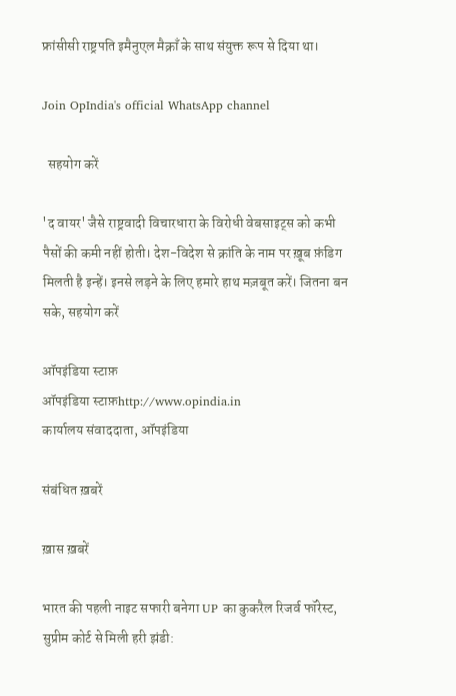फ्रांसीसी राष्ट्रपति इमैनुएल मैक्राँ के साथ संयुक्त रूप से दिया था।

Join OpIndia's official WhatsApp channel

  सहयोग करें

'द वायर' जैसे राष्ट्रवादी विचारधारा के विरोधी वेबसाइट्स को कभी पैसों की कमी नहीं होती। देश-विदेश से क्रांति के नाम पर ख़ूब फ़ंडिग मिलती है इन्हें। इनसे लड़ने के लिए हमारे हाथ मज़बूत करें। जितना बन सके, सहयोग करें

ऑपइंडिया स्टाफ़
ऑपइंडिया स्टाफ़http://www.opindia.in
कार्यालय संवाददाता, ऑपइंडिया

संबंधित ख़बरें

ख़ास ख़बरें

भारत की पहली नाइट सफारी बनेगा UP का कुकरैल रिजर्व फॉरेस्ट, सुप्रीम कोर्ट से मिली हरी झंडी: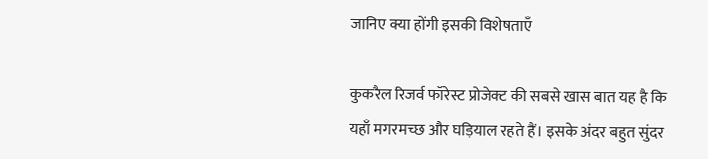जानिए क्या होंगी इसकी विशेषताएँ

कुकरैल रिजर्व फॉरेस्ट प्रोजेक्ट की सबसे खास बात यह है कि यहाँ मगरमच्छ और घड़ियाल रहते हैं। इसके अंदर बहुत सुंदर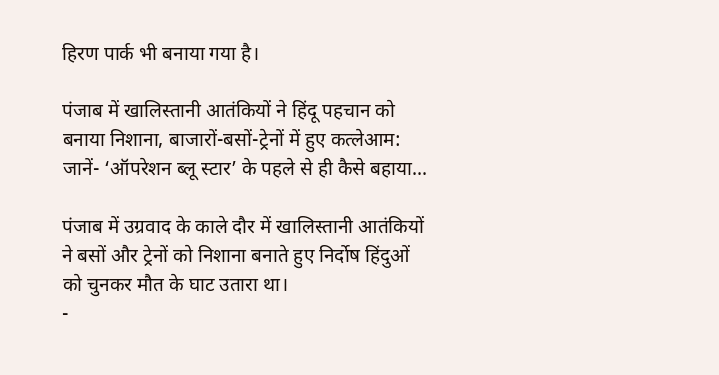हिरण पार्क भी बनाया गया है।

पंजाब में खालिस्तानी आतंकियों ने हिंदू पहचान को बनाया निशाना, बाजारों-बसों-ट्रेनों में हुए कत्लेआम: जानें- ‘ऑपरेशन ब्लू स्टार’ के पहले से ही कैसे बहाया...

पंजाब में उग्रवाद के काले दौर में खालिस्तानी आतंकियों ने बसों और ट्रेनों को निशाना बनाते हुए निर्दोष हिंदुओं को चुनकर मौत के घाट उतारा था।
-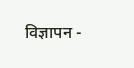विज्ञापन -